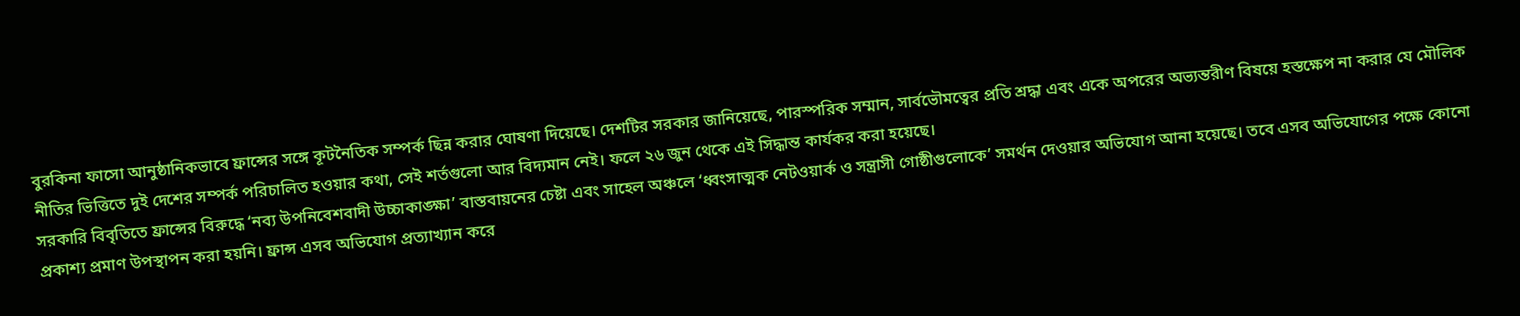বুরকিনা ফাসো আনুষ্ঠানিকভাবে ফ্রান্সের সঙ্গে কূটনৈতিক সম্পর্ক ছিন্ন করার ঘোষণা দিয়েছে। দেশটির সরকার জানিয়েছে, পারস্পরিক সম্মান, সার্বভৌমত্বের প্রতি শ্রদ্ধা এবং একে অপরের অভ্যন্তরীণ বিষয়ে হস্তক্ষেপ না করার যে মৌলিক নীতির ভিত্তিতে দুই দেশের সম্পর্ক পরিচালিত হওয়ার কথা, সেই শর্তগুলো আর বিদ্যমান নেই। ফলে ২৬ জুন থেকে এই সিদ্ধান্ত কার্যকর করা হয়েছে।
সরকারি বিবৃতিতে ফ্রান্সের বিরুদ্ধে ‘নব্য উপনিবেশবাদী উচ্চাকাঙ্ক্ষা’ বাস্তবায়নের চেষ্টা এবং সাহেল অঞ্চলে ‘ধ্বংসাত্মক নেটওয়ার্ক ও সন্ত্রাসী গোষ্ঠীগুলোকে’ সমর্থন দেওয়ার অভিযোগ আনা হয়েছে। তবে এসব অভিযোগের পক্ষে কোনো প্রকাশ্য প্রমাণ উপস্থাপন করা হয়নি। ফ্রান্স এসব অভিযোগ প্রত্যাখ্যান করে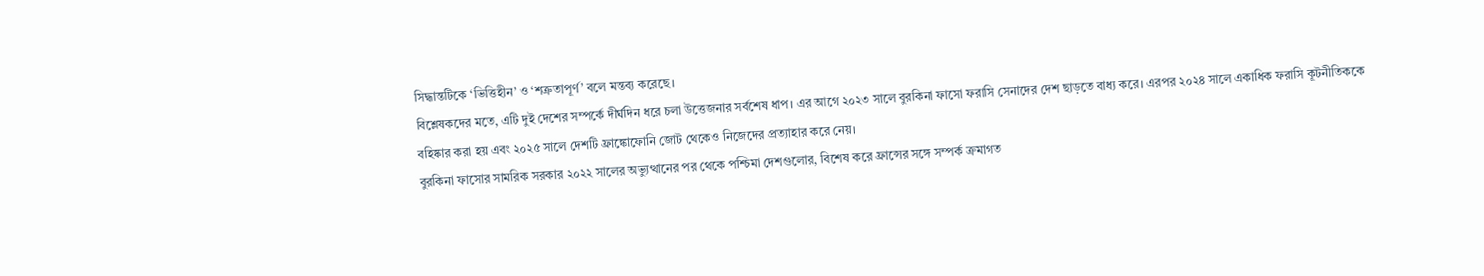সিদ্ধান্তটিকে ‘ভিত্তিহীন’ ও ‘শত্রুতাপূর্ণ’ বলে মন্তব্য করেছে।
বিশ্লেষকদের মতে, এটি দুই দেশের সম্পর্কে দীর্ঘদিন ধরে চলা উত্তেজনার সর্বশেষ ধাপ। এর আগে ২০২৩ সালে বুরকিনা ফাসো ফরাসি সেনাদের দেশ ছাড়তে বাধ্য করে। এরপর ২০২৪ সালে একাধিক ফরাসি কূটনীতিককে বহিষ্কার করা হয় এবং ২০২৫ সালে দেশটি ফ্রাঙ্কোফোনি জোট থেকেও নিজেদের প্রত্যাহার করে নেয়।
বুরকিনা ফাসোর সামরিক সরকার ২০২২ সালের অভ্যুত্থানের পর থেকে পশ্চিমা দেশগুলোর, বিশেষ করে ফ্রান্সের সঙ্গে সম্পর্ক ক্রমাগত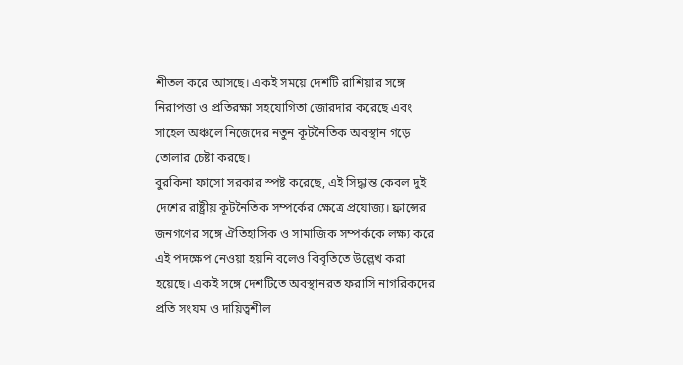শীতল করে আসছে। একই সময়ে দেশটি রাশিয়ার সঙ্গে নিরাপত্তা ও প্রতিরক্ষা সহযোগিতা জোরদার করেছে এবং সাহেল অঞ্চলে নিজেদের নতুন কূটনৈতিক অবস্থান গড়ে তোলার চেষ্টা করছে।
বুরকিনা ফাসো সরকার স্পষ্ট করেছে, এই সিদ্ধান্ত কেবল দুই দেশের রাষ্ট্রীয় কূটনৈতিক সম্পর্কের ক্ষেত্রে প্রযোজ্য। ফ্রান্সের জনগণের সঙ্গে ঐতিহাসিক ও সামাজিক সম্পর্ককে লক্ষ্য করে এই পদক্ষেপ নেওয়া হয়নি বলেও বিবৃতিতে উল্লেখ করা হয়েছে। একই সঙ্গে দেশটিতে অবস্থানরত ফরাসি নাগরিকদের প্রতি সংযম ও দায়িত্বশীল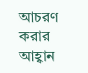আচরণ করার আহ্বান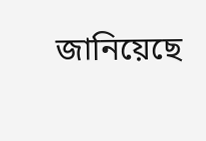জানিয়েছে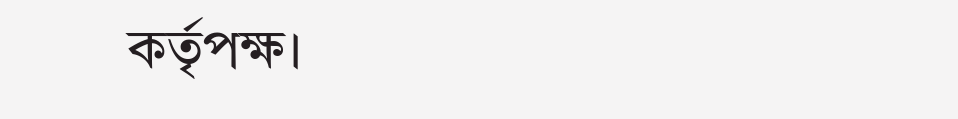কর্তৃপক্ষ।